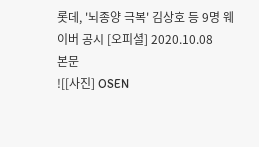롯데, '뇌종양 극복' 김상호 등 9명 웨이버 공시 [오피셜] 2020.10.08
본문
![[사진] OSEN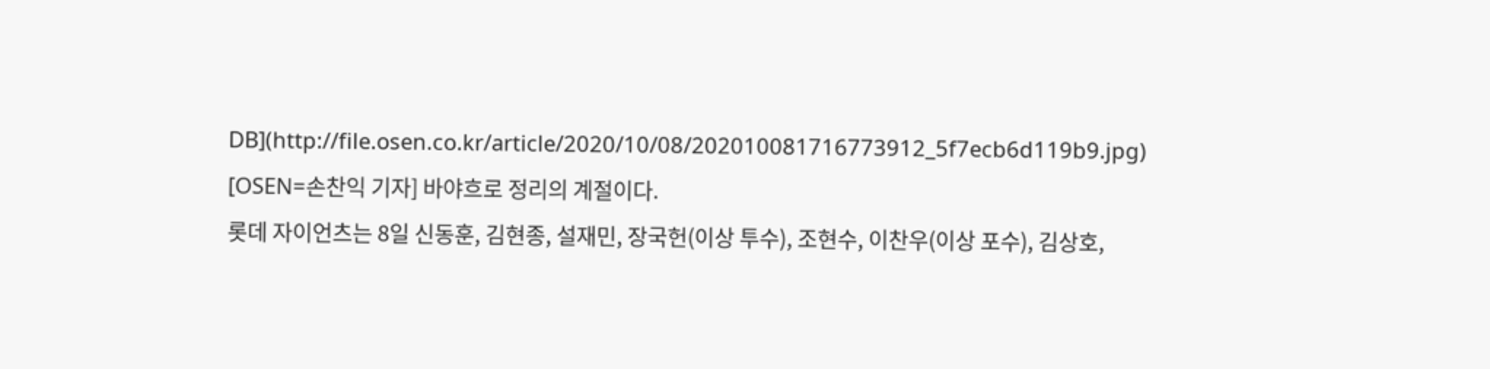DB](http://file.osen.co.kr/article/2020/10/08/202010081716773912_5f7ecb6d119b9.jpg)
[OSEN=손찬익 기자] 바야흐로 정리의 계절이다.
롯데 자이언츠는 8일 신동훈, 김현종, 설재민, 장국헌(이상 투수), 조현수, 이찬우(이상 포수), 김상호,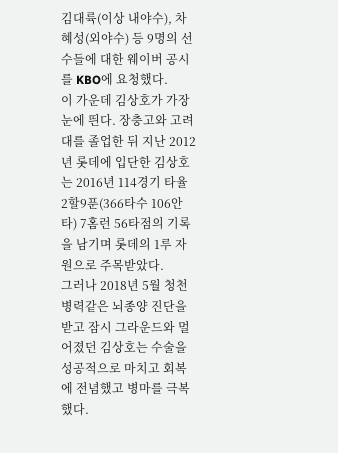김대륙(이상 내야수), 차혜성(외야수) 등 9명의 선수들에 대한 웨이버 공시를 KBO에 요청했다.
이 가운데 김상호가 가장 눈에 띈다. 장충고와 고려대를 졸업한 뒤 지난 2012년 롯데에 입단한 김상호는 2016년 114경기 타율 2할9푼(366타수 106안타) 7홈런 56타점의 기록을 남기며 롯데의 1루 자원으로 주목받았다.
그러나 2018년 5월 청천병력같은 뇌종양 진단을 받고 잠시 그라운드와 멀어졌던 김상호는 수술을 성공적으로 마치고 회복에 전념했고 병마를 극복했다.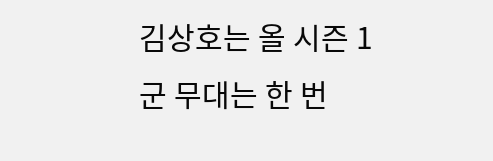김상호는 올 시즌 1군 무대는 한 번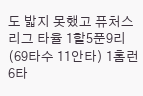도 밟지 못했고 퓨처스리그 타율 1할5푼9리(69타수 11안타) 1홈런 6타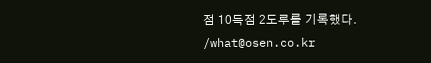점 10득점 2도루를 기록했다. /what@osen.co.kr